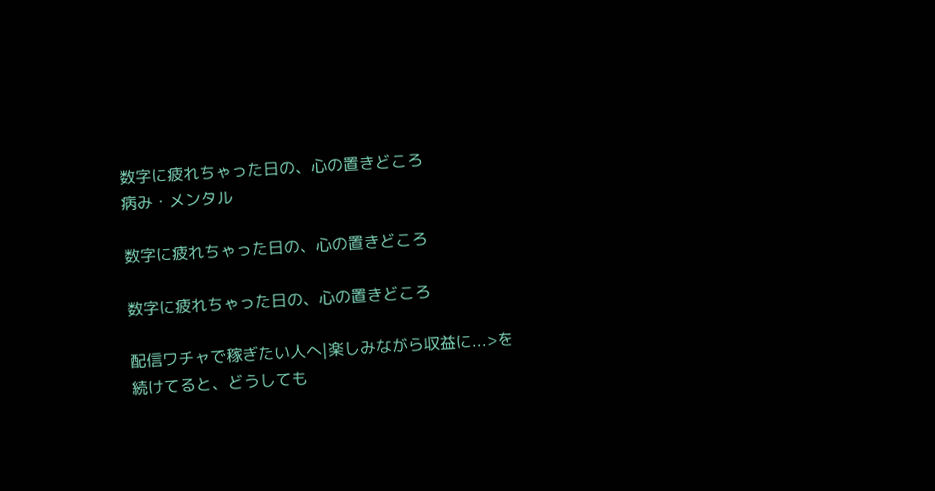数字に疲れちゃった日の、心の置きどころ
病み・メンタル

数字に疲れちゃった日の、心の置きどころ

数字に疲れちゃった日の、心の置きどころ

配信ワチャで稼ぎたい人へ|楽しみながら収益に...>を続けてると、どうしても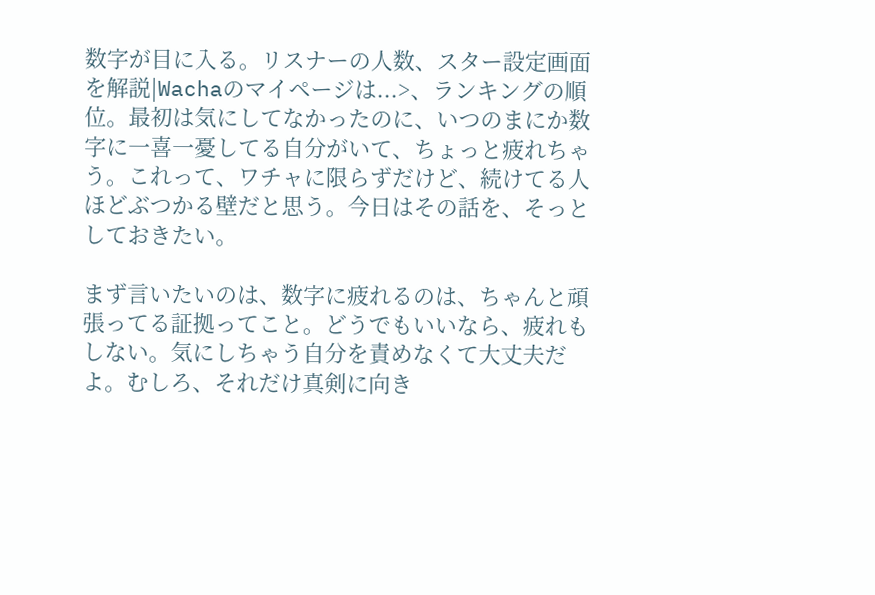数字が目に入る。リスナーの人数、スター設定画面を解説|Wachaのマイページは...>、ランキングの順位。最初は気にしてなかったのに、いつのまにか数字に一喜一憂してる自分がいて、ちょっと疲れちゃう。これって、ワチャに限らずだけど、続けてる人ほどぶつかる壁だと思う。今日はその話を、そっとしておきたい。

まず言いたいのは、数字に疲れるのは、ちゃんと頑張ってる証拠ってこと。どうでもいいなら、疲れもしない。気にしちゃう自分を責めなくて大丈夫だよ。むしろ、それだけ真剣に向き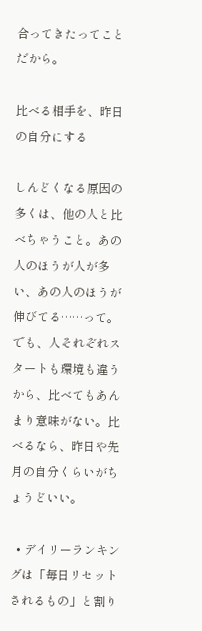合ってきたってことだから。

比べる相手を、昨日の自分にする

しんどくなる原因の多くは、他の人と比べちゃうこと。あの人のほうが人が多い、あの人のほうが伸びてる……って。でも、人それぞれスタートも環境も違うから、比べてもあんまり意味がない。比べるなら、昨日や先月の自分くらいがちょうどいい。

  • デイリーランキングは「毎日リセットされるもの」と割り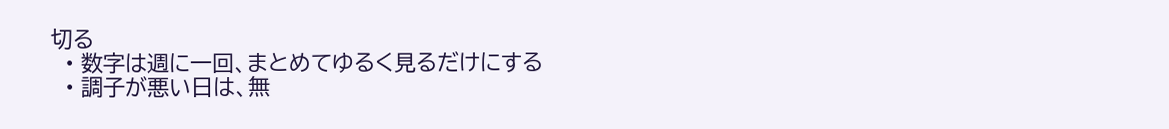切る
  • 数字は週に一回、まとめてゆるく見るだけにする
  • 調子が悪い日は、無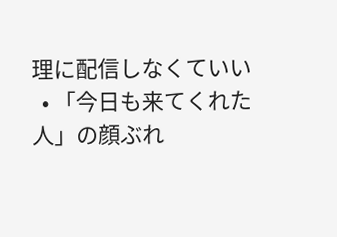理に配信しなくていい
  • 「今日も来てくれた人」の顔ぶれ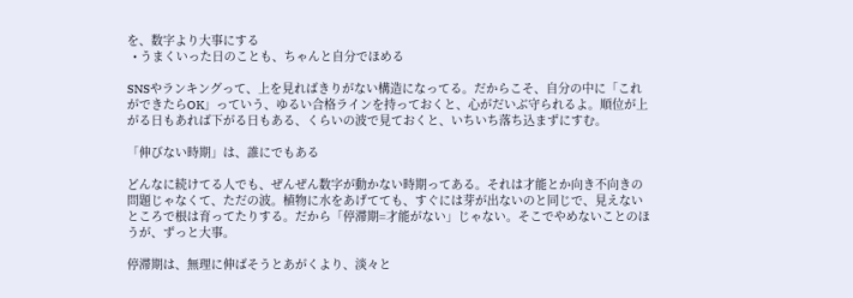を、数字より大事にする
  • うまくいった日のことも、ちゃんと自分でほめる

SNSやランキングって、上を見ればきりがない構造になってる。だからこそ、自分の中に「これができたらOK」っていう、ゆるい合格ラインを持っておくと、心がだいぶ守られるよ。順位が上がる日もあれば下がる日もある、くらいの波で見ておくと、いちいち落ち込まずにすむ。

「伸びない時期」は、誰にでもある

どんなに続けてる人でも、ぜんぜん数字が動かない時期ってある。それは才能とか向き不向きの問題じゃなくて、ただの波。植物に水をあげてても、すぐには芽が出ないのと同じで、見えないところで根は育ってたりする。だから「停滞期=才能がない」じゃない。そこでやめないことのほうが、ずっと大事。

停滞期は、無理に伸ばそうとあがくより、淡々と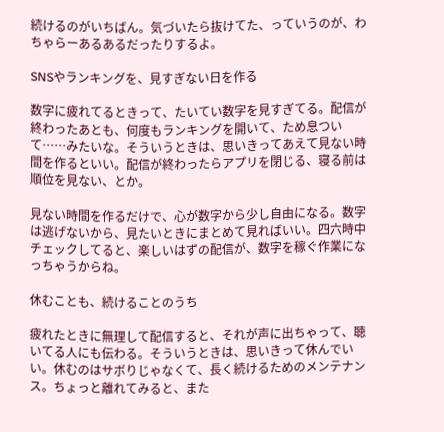続けるのがいちばん。気づいたら抜けてた、っていうのが、わちゃらーあるあるだったりするよ。

SNSやランキングを、見すぎない日を作る

数字に疲れてるときって、たいてい数字を見すぎてる。配信が終わったあとも、何度もランキングを開いて、ため息ついて……みたいな。そういうときは、思いきってあえて見ない時間を作るといい。配信が終わったらアプリを閉じる、寝る前は順位を見ない、とか。

見ない時間を作るだけで、心が数字から少し自由になる。数字は逃げないから、見たいときにまとめて見ればいい。四六時中チェックしてると、楽しいはずの配信が、数字を稼ぐ作業になっちゃうからね。

休むことも、続けることのうち

疲れたときに無理して配信すると、それが声に出ちゃって、聴いてる人にも伝わる。そういうときは、思いきって休んでいい。休むのはサボりじゃなくて、長く続けるためのメンテナンス。ちょっと離れてみると、また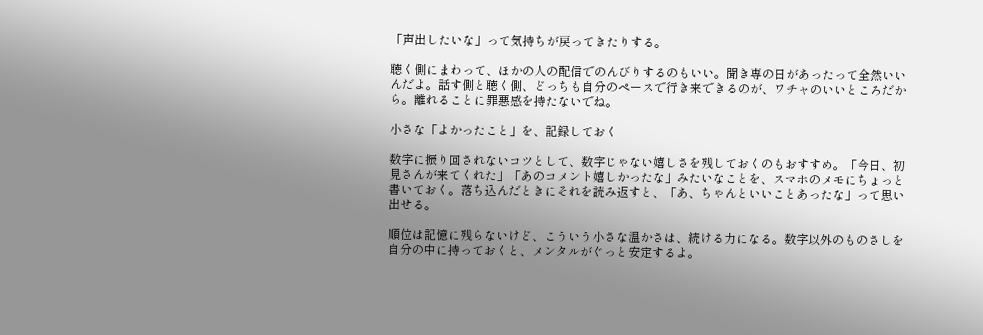「声出したいな」って気持ちが戻ってきたりする。

聴く側にまわって、ほかの人の配信でのんびりするのもいい。聞き専の日があったって全然いいんだよ。話す側と聴く側、どっちも自分のペースで行き来できるのが、ワチャのいいところだから。離れることに罪悪感を持たないでね。

小さな「よかったこと」を、記録しておく

数字に振り回されないコツとして、数字じゃない嬉しさを残しておくのもおすすめ。「今日、初見さんが来てくれた」「あのコメント嬉しかったな」みたいなことを、スマホのメモにちょっと書いておく。落ち込んだときにそれを読み返すと、「あ、ちゃんといいことあったな」って思い出せる。

順位は記憶に残らないけど、こういう小さな温かさは、続ける力になる。数字以外のものさしを自分の中に持っておくと、メンタルがぐっと安定するよ。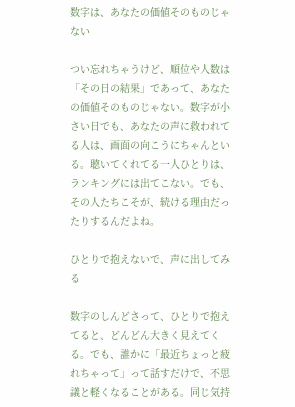数字は、あなたの価値そのものじゃない

つい忘れちゃうけど、順位や人数は「その日の結果」であって、あなたの価値そのものじゃない。数字が小さい日でも、あなたの声に救われてる人は、画面の向こうにちゃんといる。聴いてくれてる一人ひとりは、ランキングには出てこない。でも、その人たちこそが、続ける理由だったりするんだよね。

ひとりで抱えないで、声に出してみる

数字のしんどさって、ひとりで抱えてると、どんどん大きく見えてくる。でも、誰かに「最近ちょっと疲れちゃって」って話すだけで、不思議と軽くなることがある。同じ気持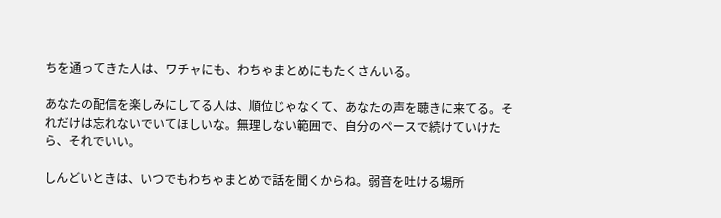ちを通ってきた人は、ワチャにも、わちゃまとめにもたくさんいる。

あなたの配信を楽しみにしてる人は、順位じゃなくて、あなたの声を聴きに来てる。それだけは忘れないでいてほしいな。無理しない範囲で、自分のペースで続けていけたら、それでいい。

しんどいときは、いつでもわちゃまとめで話を聞くからね。弱音を吐ける場所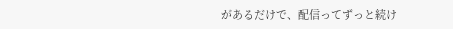があるだけで、配信ってずっと続け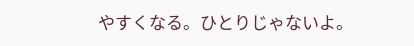やすくなる。ひとりじゃないよ。